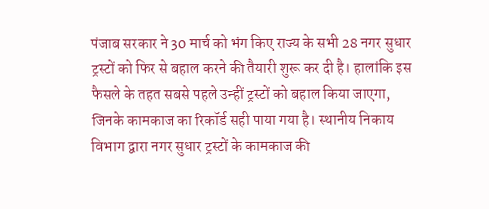पंजाब सरकार ने 30 मार्च को भंग किए राज्य के सभी 28 नगर सुधार ट्रस्टों को फिर से बहाल करने की तैयारी शुरू कर दी है। हालांकि इस फैसले के तहत सबसे पहले उन्हीं ट्रस्टों को बहाल किया जाएगा, जिनके कामकाज का रिकॉर्ड सही पाया गया है। स्थानीय निकाय विभाग द्वारा नगर सुधार ट्रस्टों के कामकाज की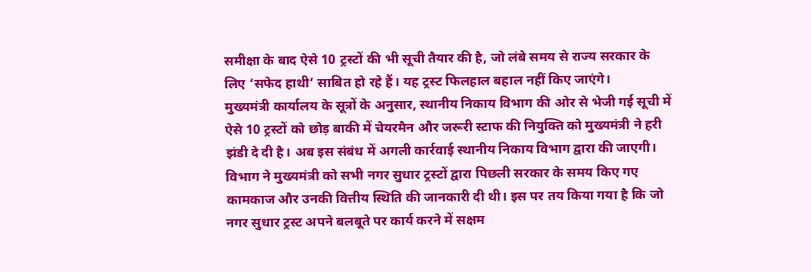समीक्षा के बाद ऐसे 10 ट्रस्टों की भी सूची तैयार की है, जो लंबे समय से राज्य सरकार के लिए ‘सफेद हाथी’ साबित हो रहे हैं। यह ट्रस्ट फिलहाल बहाल नहीं किए जाएंगे।
मुख्यमंत्री कार्यालय के सूत्रों के अनुसार, स्थानीय निकाय विभाग की ओर से भेजी गई सूची में ऐसे 10 ट्रस्टों को छोड़ बाकी में चेयरमैन और जरूरी स्टाफ की नियुक्ति को मुख्यमंत्री ने हरी झंडी दे दी है। अब इस संबंध में अगली कार्रवाई स्थानीय निकाय विभाग द्वारा की जाएगी। विभाग ने मुख्यमंत्री को सभी नगर सुधार ट्रस्टों द्वारा पिछली सरकार के समय किए गए कामकाज और उनकी वित्तीय स्थिति की जानकारी दी थी। इस पर तय किया गया है कि जो नगर सुधार ट्रस्ट अपने बलबूते पर कार्य करने में सक्षम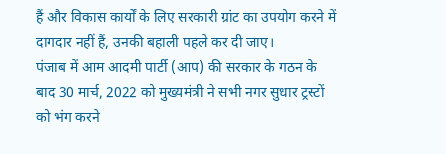हैं और विकास कार्यों के लिए सरकारी ग्रांट का उपयोग करने में दागदार नहीं हैं, उनकी बहाली पहले कर दी जाए।
पंजाब में आम आदमी पार्टी (आप) की सरकार के गठन के बाद 30 मार्च, 2022 को मुख्यमंत्री ने सभी नगर सुधार ट्रस्टों को भंग करने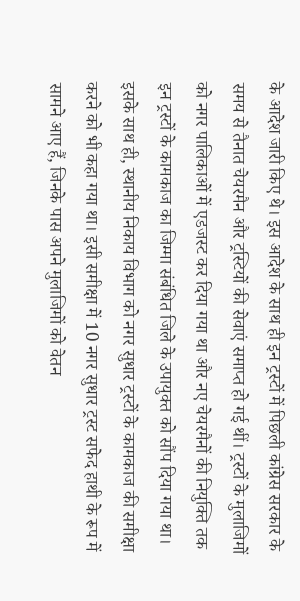के आदेश जारी किए थे। इस आदेश के साथ ही इन ट्रस्टों में पिछली कांग्रेस सरकार के समय से तैनात चेयरमैन और ट्रस्टियों की सेवाएं समाप्त हो गई थीं। ट्रस्टों के मुलाजिमों को नगर पालिकाओं में एडजस्ट कर दिया गया था और नए चेयरमैनों की नियुक्ति तक इन ट्रस्टों के कामकाज का जिम्मा संबंधित जिले के उपायुक्त को सौंप दिया गया था।
इसके साथ ही, स्थानीय निकाय विभाग को नगर सुधार ट्रस्टों के कामकाज की समीक्षा करने को भी कहा गया था। इसी समीक्षा में 10 नगर सुधार ट्रस्ट सफेद हाथी के रूप में सामने आए हैं, जिनके पास अपने मुलाजिमों को वेतन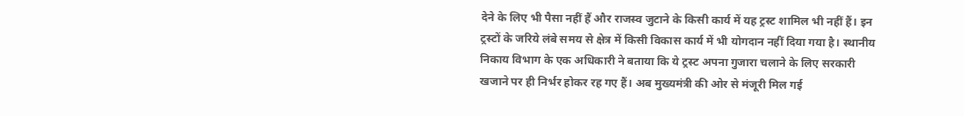देने के लिए भी पैसा नहीं हैं और राजस्व जुटाने के किसी कार्य में यह ट्रस्ट शामिल भी नहीं हैं। इन ट्रस्टों के जरिये लंबे समय से क्षेत्र में किसी विकास कार्य में भी योगदान नहीं दिया गया है। स्थानीय निकाय विभाग के एक अधिकारी ने बताया कि ये ट्रस्ट अपना गुजारा चलाने के लिए सरकारी खजाने पर ही निर्भर होकर रह गए हैं। अब मुख्यमंत्री की ओर से मंजूरी मिल गई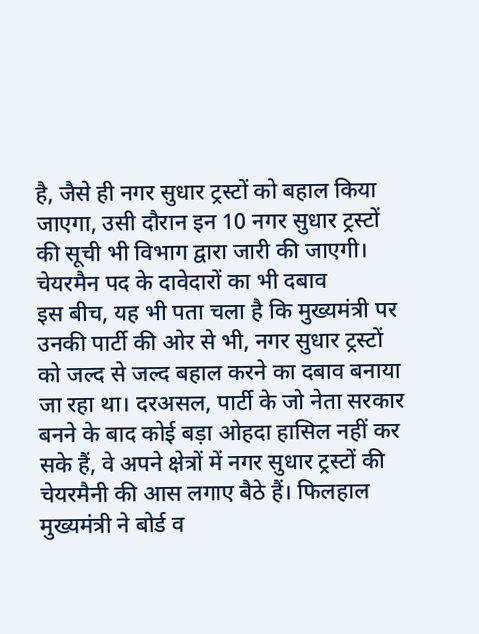है, जैसे ही नगर सुधार ट्रस्टों को बहाल किया जाएगा, उसी दौरान इन 10 नगर सुधार ट्रस्टों की सूची भी विभाग द्वारा जारी की जाएगी।
चेयरमैन पद के दावेदारों का भी दबाव
इस बीच, यह भी पता चला है कि मुख्यमंत्री पर उनकी पार्टी की ओर से भी, नगर सुधार ट्रस्टों को जल्द से जल्द बहाल करने का दबाव बनाया जा रहा था। दरअसल, पार्टी के जो नेता सरकार बनने के बाद कोई बड़ा ओहदा हासिल नहीं कर सके हैं, वे अपने क्षेत्रों में नगर सुधार ट्रस्टों की चेयरमैनी की आस लगाए बैठे हैं। फिलहाल मुख्यमंत्री ने बोर्ड व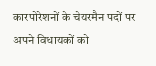कारपोरेशनों के चेयरमैन पदों पर अपने विधायकों को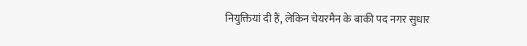नियुक्तियां दी हैं, लेकिन चेयरमैन के बाकी पद नगर सुधार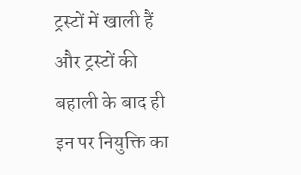ट्रस्टों में खाली हैं और ट्रस्टों की बहाली के बाद ही इन पर नियुक्ति का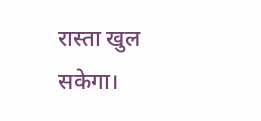रास्ता खुल सकेगा।